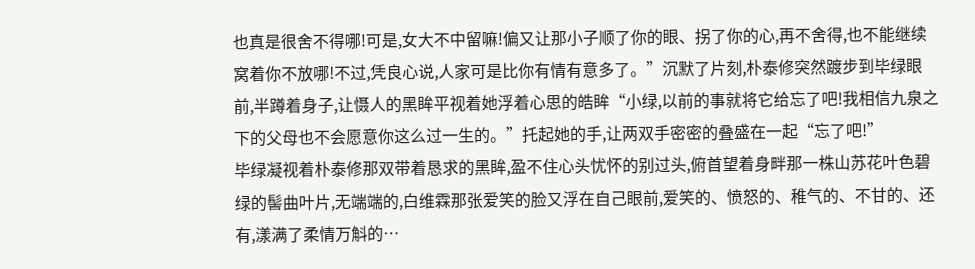也真是很舍不得哪!可是,女大不中留嘛!偏又让那小子顺了你的眼、拐了你的心,再不舍得,也不能继续窝着你不放哪!不过,凭良心说,人家可是比你有情有意多了。”沉默了片刻,朴泰修突然踱步到毕绿眼前,半蹲着身子,让慑人的黑眸平视着她浮着心思的皓眸“小绿,以前的事就将它给忘了吧!我相信九泉之下的父母也不会愿意你这么过一生的。”托起她的手,让两双手密密的叠盛在一起“忘了吧!”
毕绿凝视着朴泰修那双带着恳求的黑眸,盈不住心头忧怀的别过头,俯首望着身畔那一株山苏花叶色碧绿的髻曲叶片,无端端的,白维霖那张爱笑的脸又浮在自己眼前,爱笑的、愤怒的、稚气的、不甘的、还有,漾满了柔情万斛的…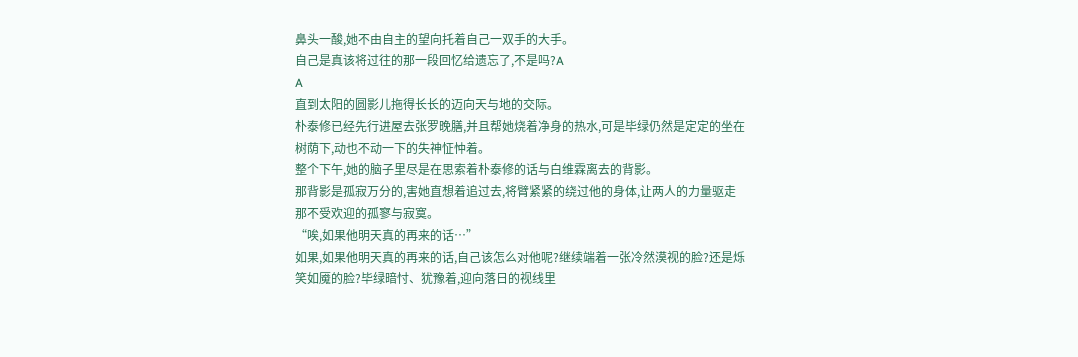鼻头一酸,她不由自主的望向托着自己一双手的大手。
自己是真该将过往的那一段回忆给遗忘了,不是吗?A
A
直到太阳的圆影儿拖得长长的迈向天与地的交际。
朴泰修已经先行进屋去张罗晚膳,并且帮她烧着净身的热水,可是毕绿仍然是定定的坐在树荫下,动也不动一下的失神怔忡着。
整个下午,她的脑子里尽是在思索着朴泰修的话与白维霖离去的背影。
那背影是孤寂万分的,害她直想着追过去,将臂紧紧的绕过他的身体,让两人的力量驱走那不受欢迎的孤寥与寂寞。
“唉,如果他明天真的再来的话…”
如果,如果他明天真的再来的话,自己该怎么对他呢?继续端着一张冷然漠视的脸?还是烁笑如魇的脸?毕绿暗忖、犹豫着,迎向落日的视线里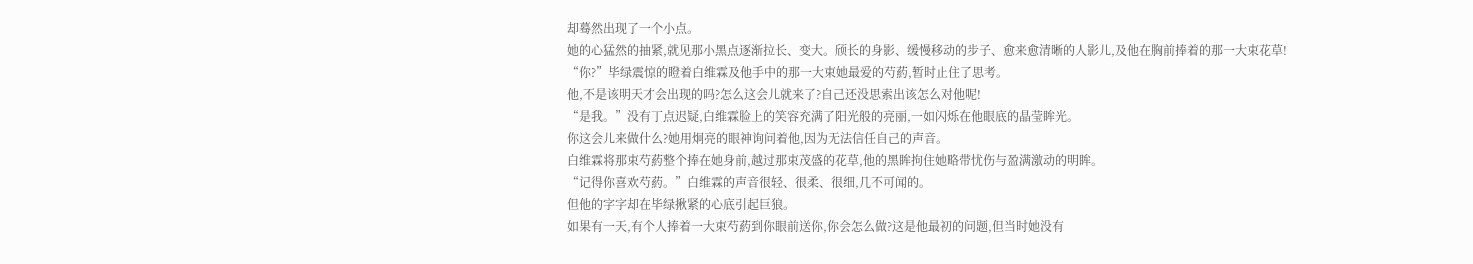却蓦然出现了一个小点。
她的心猛然的抽紧,就见那小黑点逐渐拉长、变大。颀长的身影、缓慢移动的步子、愈来愈清晰的人影儿,及他在胸前捧着的那一大束花草!
“你?”毕绿震惊的瞪着白维霖及他手中的那一大束她最爱的芍葯,暂时止住了思考。
他,不是该明天才会出现的吗?怎么这会儿就来了?自己还没思索出该怎么对他呢!
“是我。”没有丁点迟疑,白维霖脸上的笑容充满了阳光般的亮丽,一如闪烁在他眼底的晶莹眸光。
你这会儿来做什么?她用炯亮的眼神询问着他,因为无法信任自己的声音。
白维霖将那束芍葯整个捧在她身前,越过那束茂盛的花草,他的黑眸拘住她略带忧伤与盈满激动的明眸。
“记得你喜欢芍葯。”白维霖的声音很轻、很柔、很细,几不可闻的。
但他的字字却在毕绿揪紧的心底引起巨狼。
如果有一天,有个人捧着一大束芍葯到你眼前送你,你会怎么做?这是他最初的问题,但当时她没有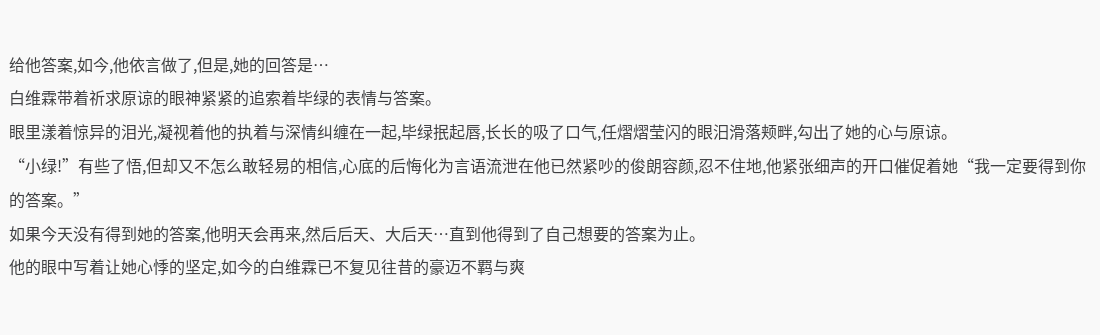给他答案,如今,他依言做了,但是,她的回答是…
白维霖带着祈求原谅的眼神紧紧的追索着毕绿的表情与答案。
眼里漾着惊异的泪光,凝视着他的执着与深情纠缠在一起,毕绿抿起唇,长长的吸了口气,任熠熠莹闪的眼汨滑落颊畔,勾出了她的心与原谅。
“小绿!”有些了悟,但却又不怎么敢轻易的相信,心底的后悔化为言语流泄在他已然紧吵的俊朗容颜,忍不住地,他紧张细声的开口催促着她“我一定要得到你的答案。”
如果今天没有得到她的答案,他明天会再来,然后后天、大后天…直到他得到了自己想要的答案为止。
他的眼中写着让她心悸的坚定,如今的白维霖已不复见往昔的豪迈不羁与爽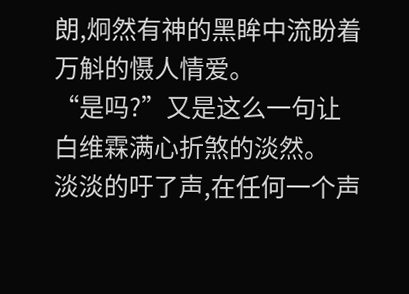朗,炯然有神的黑眸中流盼着万斛的慑人情爱。
“是吗?”又是这么一句让白维霖满心折煞的淡然。
淡淡的吁了声,在任何一个声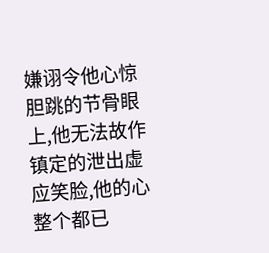嫌诩令他心惊胆跳的节骨眼上,他无法故作镇定的泄出虚应笑脸,他的心整个都已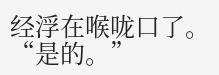经浮在喉咙口了。
“是的。”